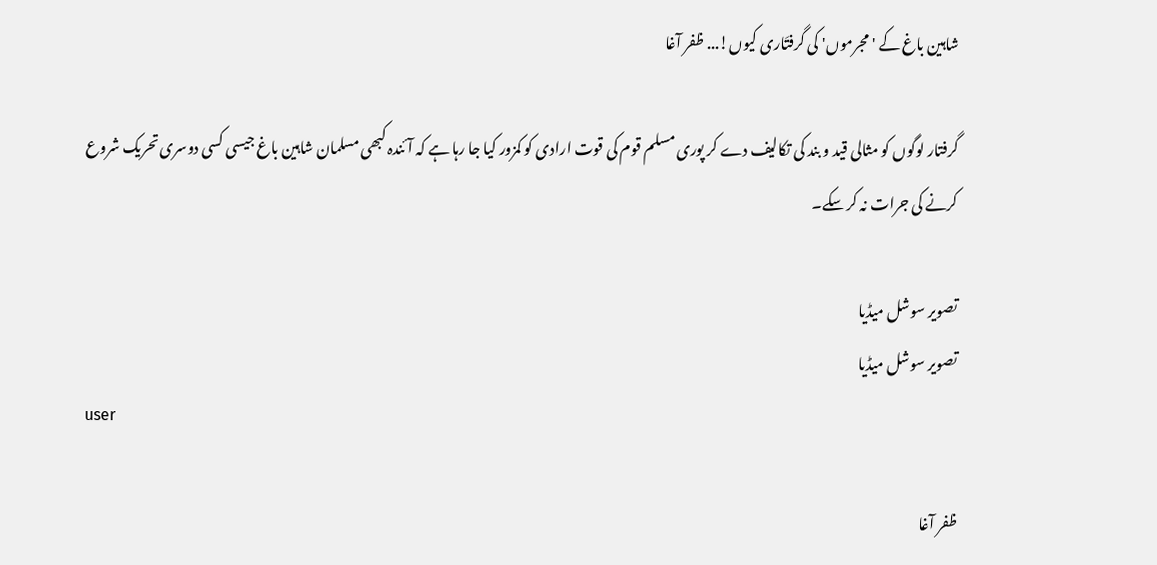شاہین باغ کے 'مجرموں' کی گرفتَاری کیوں!... ظفر آغا

گرفتار لوگوں کو مثالی قید و بند کی تکالیف دے کر پوری مسلم قوم کی قوت ارادی کو کمزور کیا جا رہا ہے کہ آئندہ کبھی مسلمان شاہین باغ جیسی کسی دوسری تحریک شروع کرنے کی جرات نہ کر سکے۔

تصویر سوشل میڈیا
تصویر سوشل میڈیا
user

ظفر آغا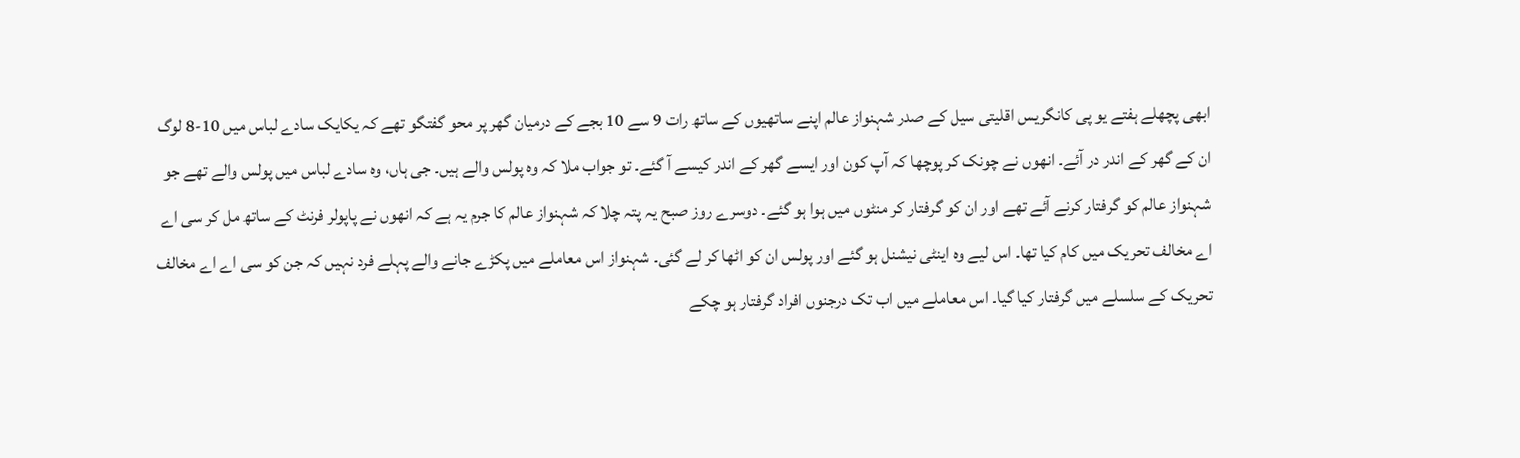ابھی پچھلے ہفتے یو پی کانگریس اقلیتی سیل کے صدر شہنواز عالم اپنے ساتھیوں کے ساتھ رات 9 سے 10 بجے کے درمیان گھر پر محو گفتگو تھے کہ یکایک سادے لباس میں 10-8 لوگ ان کے گھر کے اندر در آئے۔ انھوں نے چونک کر پوچھا کہ آپ کون اور ایسے گھر کے اندر کیسے آ گئے۔ تو جواب ملا کہ وہ پولس والے ہیں۔ جی ہاں، وہ سادے لباس میں پولس والے تھے جو شہنواز عالم کو گرفتار کرنے آئے تھے اور ان کو گرفتار کر منٹوں میں ہوا ہو گئے۔ دوسرے روز صبح یہ پتہ چلا کہ شہنواز عالم کا جرم یہ ہے کہ انھوں نے پاپولر فرنٹ کے ساتھ مل کر سی اے اے مخالف تحریک میں کام کیا تھا۔ اس لیے وہ اینٹی نیشنل ہو گئے اور پولس ان کو اٹھا کر لے گئی۔ شہنواز اس معاملے میں پکڑے جانے والے پہلے فرد نہیں کہ جن کو سی اے اے مخالف تحریک کے سلسلے میں گرفتار کیا گیا۔ اس معاملے میں اب تک درجنوں افراد گرفتار ہو چکے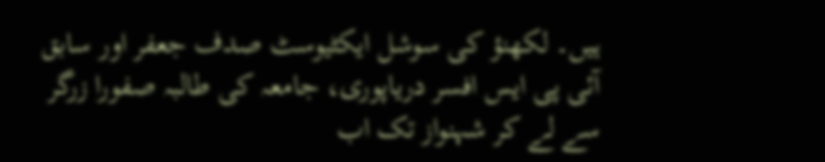ہیں۔ لکھنؤ کی سوشل ایکٹیوسٹ صدف جعفر اور سابق آئی پی ایس افسر دریاپوری، جامعہ کی طالبہ صفورا زرگر سے لے کر شہنواز تک اب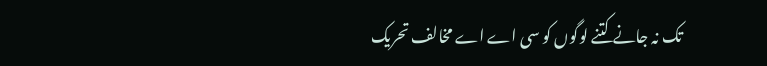تک نہ جانے کتنے لوگوں کو سی اے اے مخالف تحریک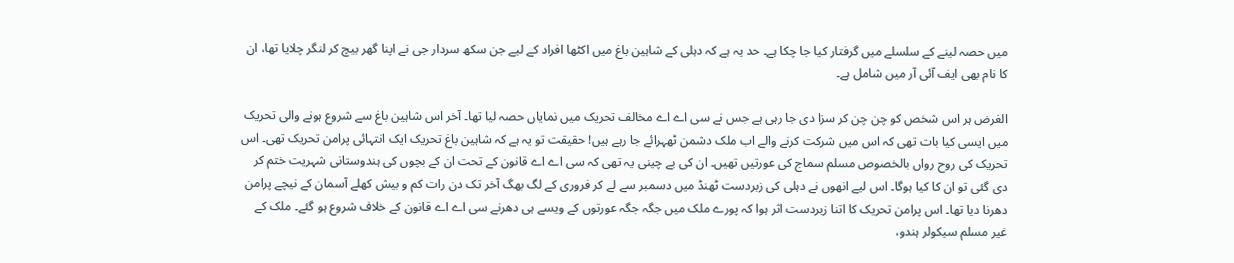میں حصہ لینے کے سلسلے میں گرفتار کیا جا چکا ہے۔ حد یہ ہے کہ دہلی کے شاہین باغ میں اکٹھا افراد کے لیے جن سکھ سردار جی نے اپنا گھر بیچ کر لنگر چلایا تھا، ان کا نام بھی ایف آئی آر میں شامل ہے۔

الغرض ہر اس شخص کو چن چن کر سزا دی جا رہی ہے جس نے سی اے اے مخالف تحریک میں نمایاں حصہ لیا تھا۔ آخر اس شاہین باغ سے شروع ہونے والی تحریک میں ایسی کیا بات تھی کہ اس میں شرکت کرنے والے اب ملک دشمن ٹھہرائے جا رہے ہیں! حقیقت تو یہ ہے کہ شاہین باغ تحریک ایک انتہائی پرامن تحریک تھی۔ اس تحریک کی روح رواں بالخصوص مسلم سماج کی عورتیں تھیں۔ ان کی بے چینی یہ تھی کہ سی اے اے قانون کے تحت ان کے بچوں کی ہندوستانی شہریت ختم کر دی گئی تو ان کا کیا ہوگا۔ اس لیے انھوں نے دہلی کی زبردست ٹھنڈ میں دسمبر سے لے کر فروری کے لگ بھگ آخر تک دن رات کم و بیش کھلے آسمان کے نیچے پرامن دھرنا دیا تھا۔ اس پرامن تحریک کا اتنا زبردست اثر ہوا کہ پورے ملک میں جگہ جگہ عورتوں کے ویسے ہی دھرنے سی اے اے قانون کے خلاف شروع ہو گئے۔ ملک کے غیر مسلم سیکولر ہندو،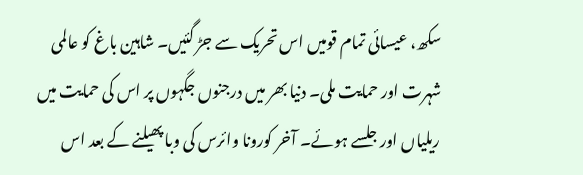سکھ، عیسائی تمام قومیں اس تحریک سے جڑ گئیں۔ شاہین باغ کو عالمی شہرت اور حمایت ملی۔ دنیا بھر میں درجنوں جگہوں پر اس کی حمایت میں ریلیاں اور جلسے ہوئے۔ آخر کورونا وائرس کی وبا پھیلنے کے بعد اس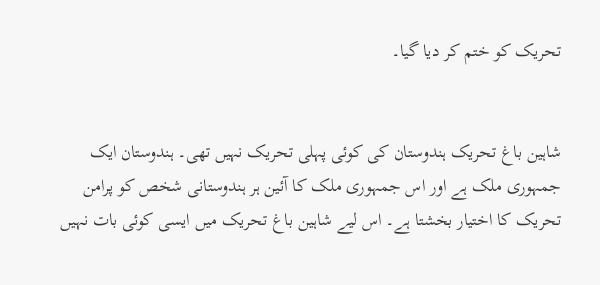تحریک کو ختم کر دیا گیا۔


شاہین باغ تحریک ہندوستان کی کوئی پہلی تحریک نہیں تھی۔ ہندوستان ایک جمہوری ملک ہے اور اس جمہوری ملک کا آئین ہر ہندوستانی شخص کو پرامن تحریک کا اختیار بخشتا ہے۔ اس لیے شاہین باغ تحریک میں ایسی کوئی بات نہیں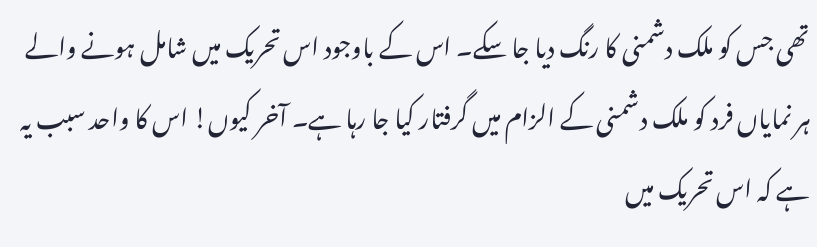تھی جس کو ملک دشمنی کا رنگ دیا جا سکے۔ اس کے باوجود اس تحریک میں شامل ہونے والے ہر نمایاں فرد کو ملک دشمنی کے الزام میں گرفتار کیا جا رہا ہے۔ آخر کیوں! اس کا واحد سبب یہ ہے کہ اس تحریک میں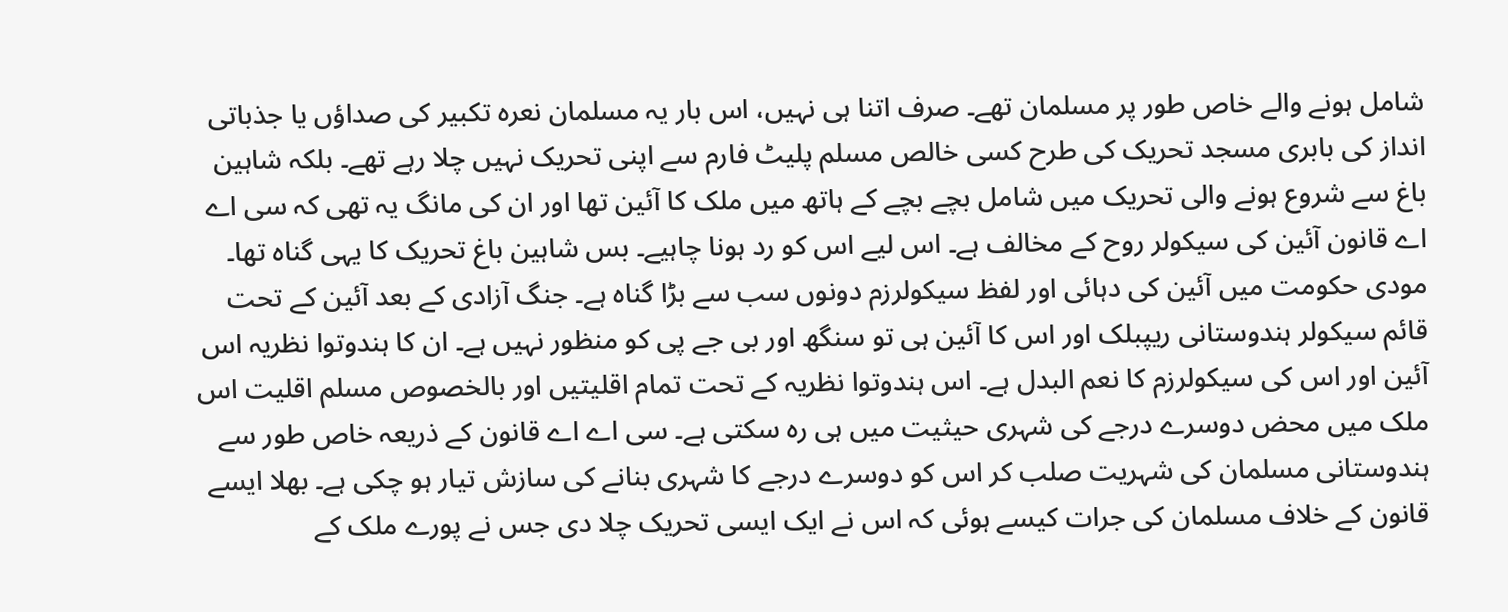شامل ہونے والے خاص طور پر مسلمان تھے۔ صرف اتنا ہی نہیں، اس بار یہ مسلمان نعرہ تکبیر کی صداؤں یا جذباتی انداز کی بابری مسجد تحریک کی طرح کسی خالص مسلم پلیٹ فارم سے اپنی تحریک نہیں چلا رہے تھے۔ بلکہ شاہین باغ سے شروع ہونے والی تحریک میں شامل بچے بچے کے ہاتھ میں ملک کا آئین تھا اور ان کی مانگ یہ تھی کہ سی اے اے قانون آئین کی سیکولر روح کے مخالف ہے۔ اس لیے اس کو رد ہونا چاہیے۔ بس شاہین باغ تحریک کا یہی گناہ تھا۔ مودی حکومت میں آئین کی دہائی اور لفظ سیکولرزم دونوں سب سے بڑا گناہ ہے۔ جنگ آزادی کے بعد آئین کے تحت قائم سیکولر ہندوستانی ریپبلک اور اس کا آئین ہی تو سنگھ اور بی جے پی کو منظور نہیں ہے۔ ان کا ہندوتوا نظریہ اس آئین اور اس کی سیکولرزم کا نعم البدل ہے۔ اس ہندوتوا نظریہ کے تحت تمام اقلیتیں اور بالخصوص مسلم اقلیت اس ملک میں محض دوسرے درجے کی شہری حیثیت میں ہی رہ سکتی ہے۔ سی اے اے قانون کے ذریعہ خاص طور سے ہندوستانی مسلمان کی شہریت صلب کر اس کو دوسرے درجے کا شہری بنانے کی سازش تیار ہو چکی ہے۔ بھلا ایسے قانون کے خلاف مسلمان کی جرات کیسے ہوئی کہ اس نے ایک ایسی تحریک چلا دی جس نے پورے ملک کے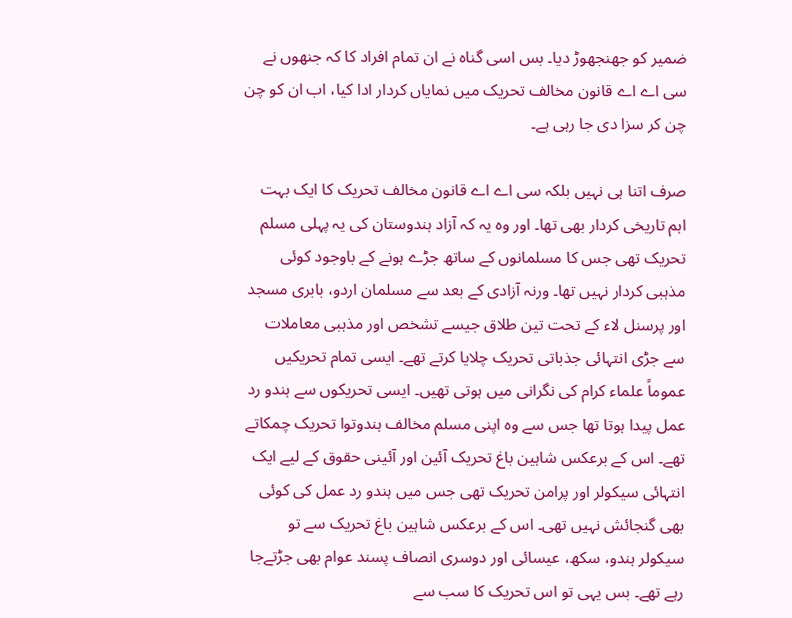ضمیر کو جھنجھوڑ دیا۔ بس اسی گناہ نے ان تمام افراد کا کہ جنھوں نے سی اے اے قانون مخالف تحریک میں نمایاں کردار ادا کیا، اب ان کو چن چن کر سزا دی جا رہی ہے۔

صرف اتنا ہی نہیں بلکہ سی اے اے قانون مخالف تحریک کا ایک بہت اہم تاریخی کردار بھی تھا۔ اور وہ یہ کہ آزاد ہندوستان کی یہ پہلی مسلم تحریک تھی جس کا مسلمانوں کے ساتھ جڑے ہونے کے باوجود کوئی مذہبی کردار نہیں تھا۔ ورنہ آزادی کے بعد سے مسلمان اردو، بابری مسجد اور پرسنل لاء کے تحت تین طلاق جیسے تشخص اور مذہبی معاملات سے جڑی انتہائی جذباتی تحریک چلایا کرتے تھے۔ ایسی تمام تحریکیں عموماً علماء کرام کی نگرانی میں ہوتی تھیں۔ ایسی تحریکوں سے ہندو رد عمل پیدا ہوتا تھا جس سے وہ اپنی مسلم مخالف ہندوتوا تحریک چمکاتے تھے۔ اس کے برعکس شاہین باغ تحریک آئین اور آئینی حقوق کے لیے ایک انتہائی سیکولر اور پرامن تحریک تھی جس میں ہندو رد عمل کی کوئی بھی گنجائش نہیں تھی۔ اس کے برعکس شاہین باغ تحریک سے تو سیکولر ہندو، سکھ، عیسائی اور دوسری انصاف پسند عوام بھی جڑتےجا رہے تھے۔ بس یہی تو اس تحریک کا سب سے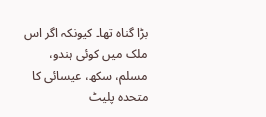بڑا گناہ تھا۔ کیونکہ اگر اس ملک میں کوئی ہندو، مسلم، سکھ، عیسائی کا متحدہ پلیٹ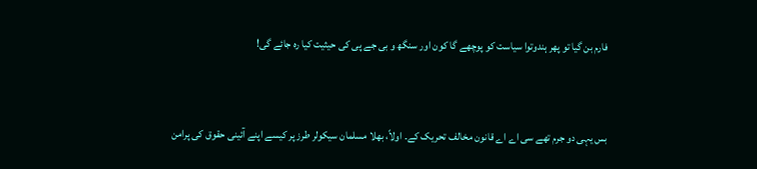فارم بن گیا تو پھر ہندوتوا سیاست کو پوچھے گا کون اور سنگھ و بی جے پی کی حیثیت کیا رہ جائے گی!


بس یہی دو جرم تھے سی اے اے قانون مخالف تحریک کے۔ اولاً، بھلا مسلمان سیکولر طرز پر کیسے اپنے آئینی حقوق کی پرامن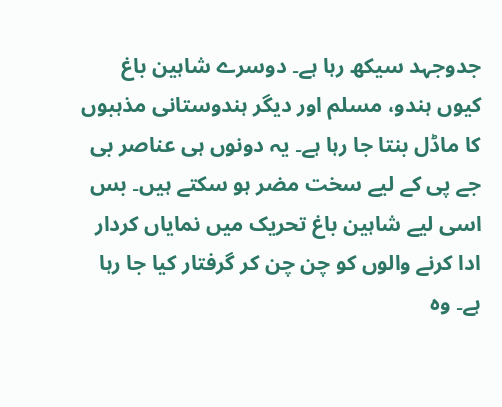جدوجہد سیکھ رہا ہے۔ دوسرے شاہین باغ کیوں ہندو، مسلم اور دیگر ہندوستانی مذہبوں کا ماڈل بنتا جا رہا ہے۔ یہ دونوں ہی عناصر بی جے پی کے لیے سخت مضر ہو سکتے ہیں۔ بس اسی لیے شاہین باغ تحریک میں نمایاں کردار ادا کرنے والوں کو چن چن کر گرفتار کیا جا رہا ہے۔ وہ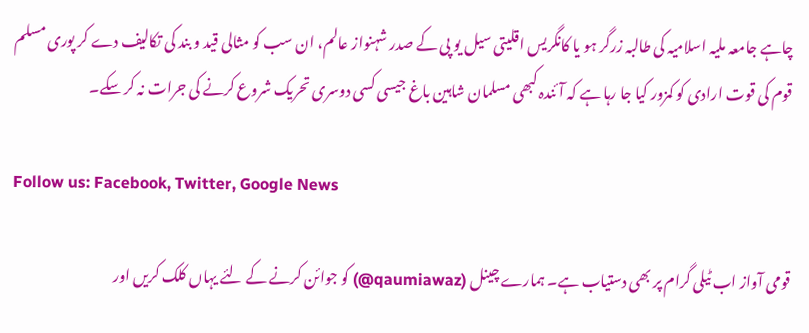چاہے جامعہ ملیہ اسلامیہ کی طالبہ زرگر ہو یا کانگریس اقلیتی سیل یو پی کے صدر شہنواز عالم، ان سب کو مثالی قید و بند کی تکالیف دے کر پوری مسلم قوم کی قوت ارادی کو کمزور کیا جا رہا ہے کہ آئندہ کبھی مسلمان شاہین باغ جیسی کسی دوسری تحریک شروع کرنے کی جرات نہ کر سکے۔

Follow us: Facebook, Twitter, Google News

قومی آواز اب ٹیلی گرام پر بھی دستیاب ہے۔ ہمارے چینل (qaumiawaz@) کو جوائن کرنے کے لئے یہاں کلک کریں اور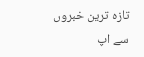تازہ ترین خبروں سے اپ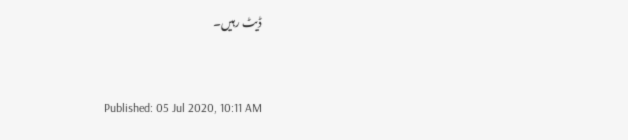ڈیٹ رہیں۔


Published: 05 Jul 2020, 10:11 AM